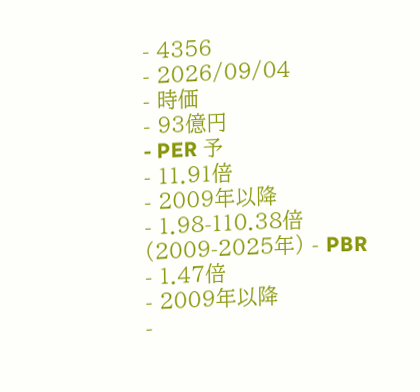- 4356
- 2026/09/04
- 時価
- 93億円
- PER 予
- 11.91倍
- 2009年以降
- 1.98-110.38倍
(2009-2025年) - PBR
- 1.47倍
- 2009年以降
-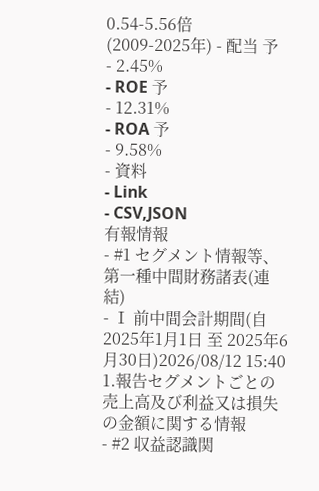0.54-5.56倍
(2009-2025年) - 配当 予
- 2.45%
- ROE 予
- 12.31%
- ROA 予
- 9.58%
- 資料
- Link
- CSV,JSON
有報情報
- #1 セグメント情報等、第一種中間財務諸表(連結)
- Ⅰ 前中間会計期間(自 2025年1月1日 至 2025年6月30日)2026/08/12 15:40
1.報告セグメントごとの売上高及び利益又は損失の金額に関する情報
- #2 収益認識関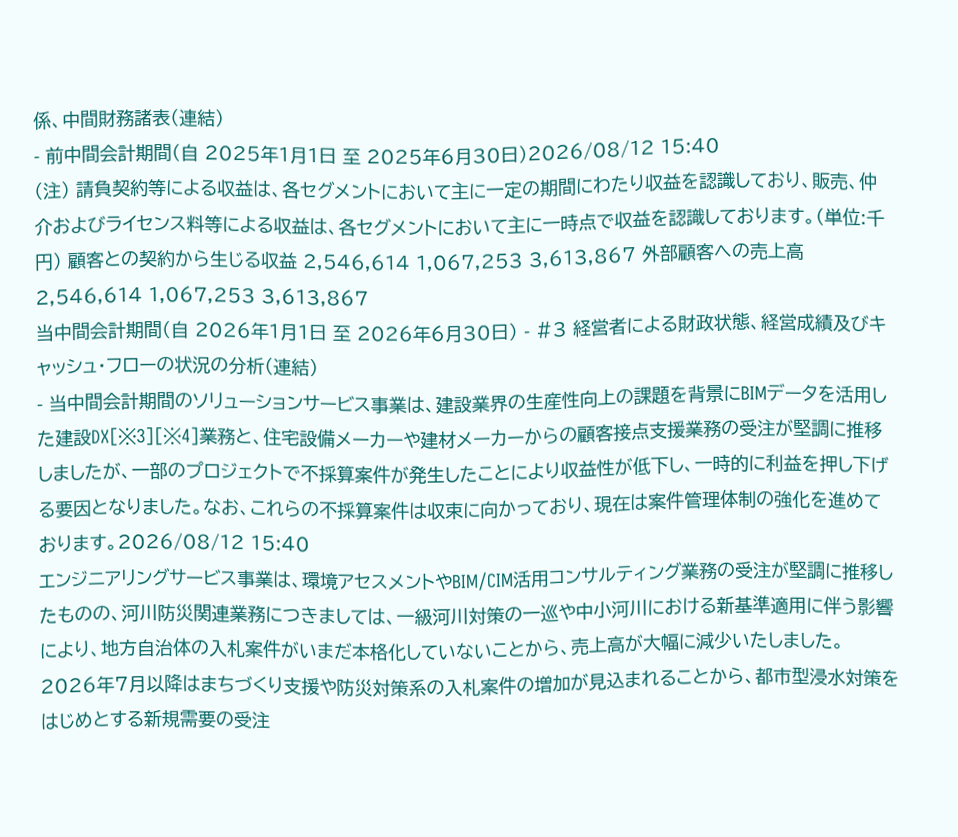係、中間財務諸表(連結)
- 前中間会計期間(自 2025年1月1日 至 2025年6月30日)2026/08/12 15:40
(注) 請負契約等による収益は、各セグメントにおいて主に一定の期間にわたり収益を認識しており、販売、仲介およびライセンス料等による収益は、各セグメントにおいて主に一時点で収益を認識しております。(単位:千円) 顧客との契約から生じる収益 2,546,614 1,067,253 3,613,867 外部顧客への売上高 2,546,614 1,067,253 3,613,867
当中間会計期間(自 2026年1月1日 至 2026年6月30日) - #3 経営者による財政状態、経営成績及びキャッシュ・フローの状況の分析(連結)
- 当中間会計期間のソリューションサービス事業は、建設業界の生産性向上の課題を背景にBIMデータを活用した建設DX[※3][※4]業務と、住宅設備メーカーや建材メーカーからの顧客接点支援業務の受注が堅調に推移しましたが、一部のプロジェクトで不採算案件が発生したことにより収益性が低下し、一時的に利益を押し下げる要因となりました。なお、これらの不採算案件は収束に向かっており、現在は案件管理体制の強化を進めております。2026/08/12 15:40
エンジニアリングサービス事業は、環境アセスメントやBIM/CIM活用コンサルティング業務の受注が堅調に推移したものの、河川防災関連業務につきましては、一級河川対策の一巡や中小河川における新基準適用に伴う影響により、地方自治体の入札案件がいまだ本格化していないことから、売上高が大幅に減少いたしました。2026年7月以降はまちづくり支援や防災対策系の入札案件の増加が見込まれることから、都市型浸水対策をはじめとする新規需要の受注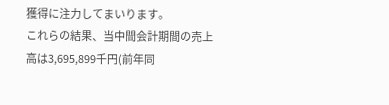獲得に注力してまいります。
これらの結果、当中間会計期間の売上高は3,695,899千円(前年同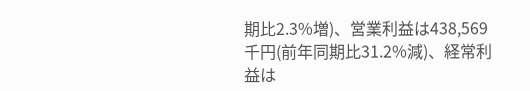期比2.3%増)、営業利益は438,569千円(前年同期比31.2%減)、経常利益は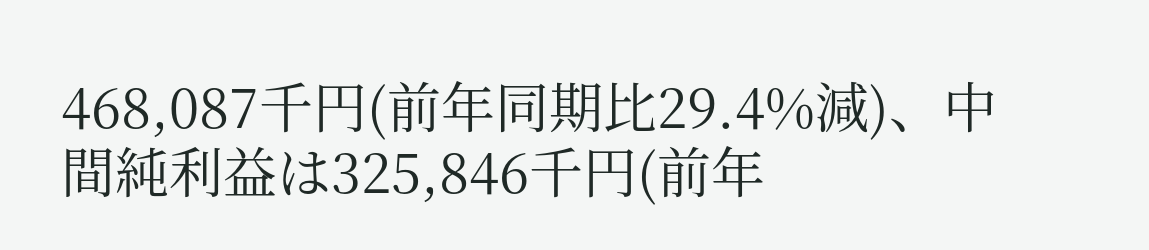468,087千円(前年同期比29.4%減)、中間純利益は325,846千円(前年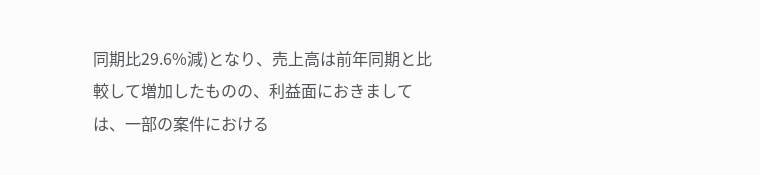同期比29.6%減)となり、売上高は前年同期と比較して増加したものの、利益面におきましては、一部の案件における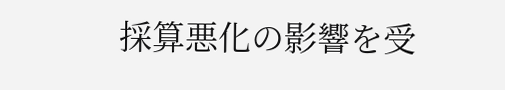採算悪化の影響を受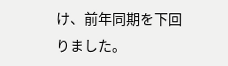け、前年同期を下回りました。